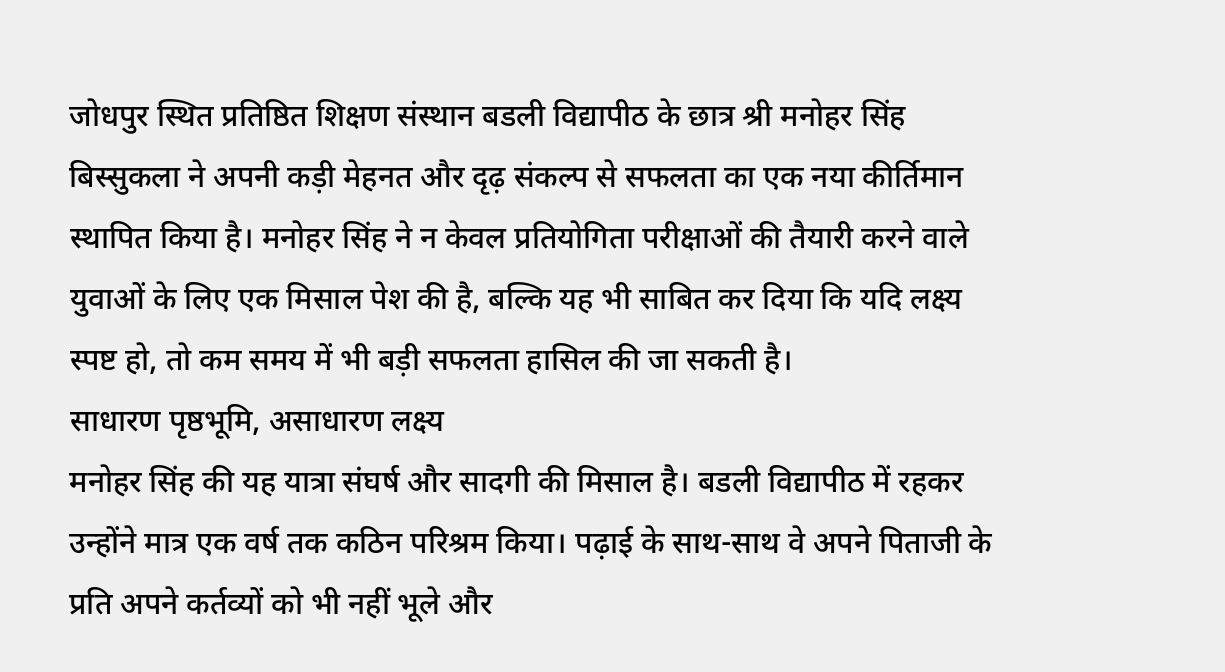जोधपुर स्थित प्रतिष्ठित शिक्षण संस्थान बडली विद्यापीठ के छात्र श्री मनोहर सिंह बिस्सुकला ने अपनी कड़ी मेहनत और दृढ़ संकल्प से सफलता का एक नया कीर्तिमान स्थापित किया है। मनोहर सिंह ने न केवल प्रतियोगिता परीक्षाओं की तैयारी करने वाले युवाओं के लिए एक मिसाल पेश की है, बल्कि यह भी साबित कर दिया कि यदि लक्ष्य स्पष्ट हो, तो कम समय में भी बड़ी सफलता हासिल की जा सकती है।
साधारण पृष्ठभूमि, असाधारण लक्ष्य
मनोहर सिंह की यह यात्रा संघर्ष और सादगी की मिसाल है। बडली विद्यापीठ में रहकर उन्होंने मात्र एक वर्ष तक कठिन परिश्रम किया। पढ़ाई के साथ-साथ वे अपने पिताजी के प्रति अपने कर्तव्यों को भी नहीं भूले और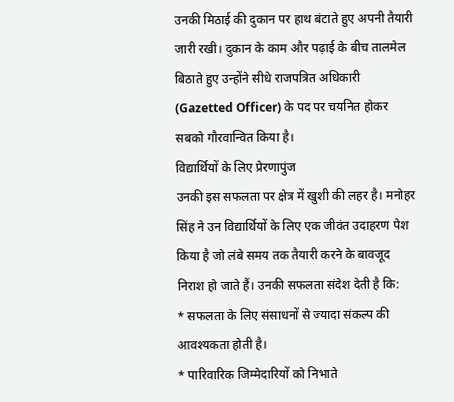उनकी मिठाई की दुकान पर हाथ बंटाते हुए अपनी तैयारी जारी रखी। दुकान के काम और पढ़ाई के बीच तालमेल बिठाते हुए उन्होंने सीधे राजपत्रित अधिकारी (Gazetted Officer) के पद पर चयनित होकर सबको गौरवान्वित किया है।
विद्यार्थियों के लिए प्रेरणापुंज
उनकी इस सफलता पर क्षेत्र में खुशी की लहर है। मनोहर सिंह ने उन विद्यार्थियों के लिए एक जीवंत उदाहरण पेश किया है जो लंबे समय तक तैयारी करने के बावजूद निराश हो जाते हैं। उनकी सफलता संदेश देती है कि:
* सफलता के लिए संसाधनों से ज्यादा संकल्प की आवश्यकता होती है।
* पारिवारिक जिम्मेदारियों को निभाते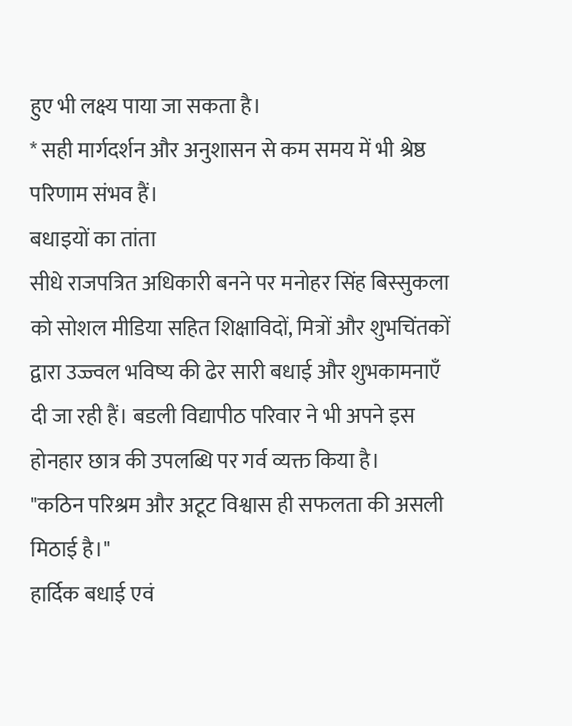हुए भी लक्ष्य पाया जा सकता है।
* सही मार्गदर्शन और अनुशासन से कम समय में भी श्रेष्ठ परिणाम संभव हैं।
बधाइयों का तांता
सीधे राजपत्रित अधिकारी बनने पर मनोहर सिंह बिस्सुकला को सोशल मीडिया सहित शिक्षाविदों, मित्रों और शुभचिंतकों द्वारा उज्ज्वल भविष्य की ढेर सारी बधाई और शुभकामनाएँ दी जा रही हैं। बडली विद्यापीठ परिवार ने भी अपने इस होनहार छात्र की उपलब्धि पर गर्व व्यक्त किया है।
"कठिन परिश्रम और अटूट विश्वास ही सफलता की असली मिठाई है।"
हार्दिक बधाई एवं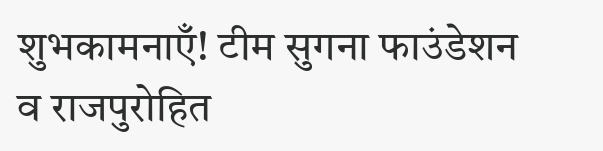शुभकामनाएँ! टीम सुगना फाउंडेशन व राजपुरोहित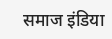समाज इंडिया